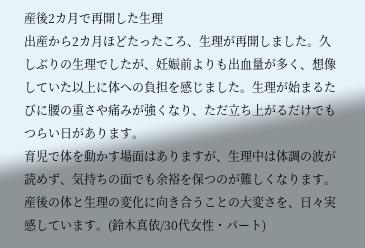産後2カ月で再開した生理
出産から2カ月ほどたったころ、生理が再開しました。久しぶりの生理でしたが、妊娠前よりも出血量が多く、想像していた以上に体への負担を感じました。生理が始まるたびに腰の重さや痛みが強くなり、ただ立ち上がるだけでもつらい日があります。
育児で体を動かす場面はありますが、生理中は体調の波が読めず、気持ちの面でも余裕を保つのが難しくなります。産後の体と生理の変化に向き合うことの大変さを、日々実感しています。(鈴木真依/30代女性・パート)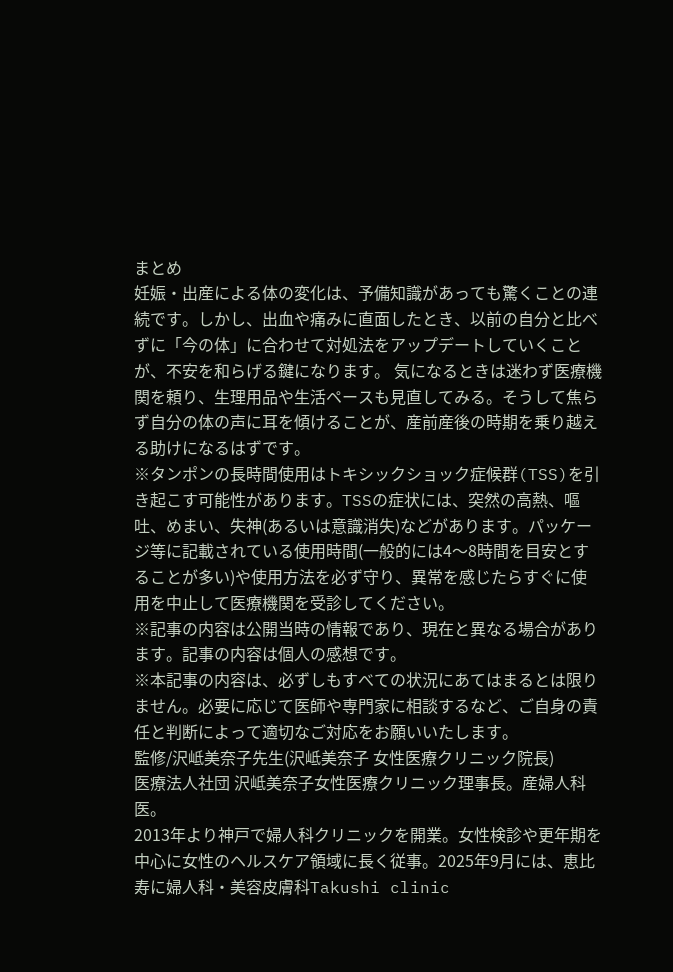まとめ
妊娠・出産による体の変化は、予備知識があっても驚くことの連続です。しかし、出血や痛みに直面したとき、以前の自分と比べずに「今の体」に合わせて対処法をアップデートしていくことが、不安を和らげる鍵になります。 気になるときは迷わず医療機関を頼り、生理用品や生活ペースも見直してみる。そうして焦らず自分の体の声に耳を傾けることが、産前産後の時期を乗り越える助けになるはずです。
※タンポンの長時間使用はトキシックショック症候群(TSS)を引き起こす可能性があります。TSSの症状には、突然の高熱、嘔吐、めまい、失神(あるいは意識消失)などがあります。パッケージ等に記載されている使用時間(一般的には4〜8時間を目安とすることが多い)や使用方法を必ず守り、異常を感じたらすぐに使用を中止して医療機関を受診してください。
※記事の内容は公開当時の情報であり、現在と異なる場合があります。記事の内容は個人の感想です。
※本記事の内容は、必ずしもすべての状況にあてはまるとは限りません。必要に応じて医師や専門家に相談するなど、ご自身の責任と判断によって適切なご対応をお願いいたします。
監修/沢岻美奈子先生(沢岻美奈子 女性医療クリニック院長)
医療法人社団 沢岻美奈子女性医療クリニック理事長。産婦人科医。
2013年より神戸で婦人科クリニックを開業。女性検診や更年期を中心に女性のヘルスケア領域に長く従事。2025年9月には、恵比寿に婦人科・美容皮膚科Takushi clinic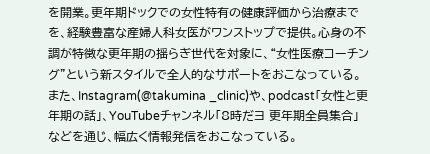を開業。更年期ドックでの女性特有の健康評価から治療までを、経験豊富な産婦人科女医がワンストップで提供。心身の不調が特徴な更年期の揺らぎ世代を対象に、“女性医療コーチング”という新スタイルで全人的なサポートをおこなっている。また、Instagram(@takumina _clinic)や、podcast「女性と更年期の話」、YouTubeチャンネル「8時だヨ 更年期全員集合」などを通じ、幅広く情報発信をおこなっている。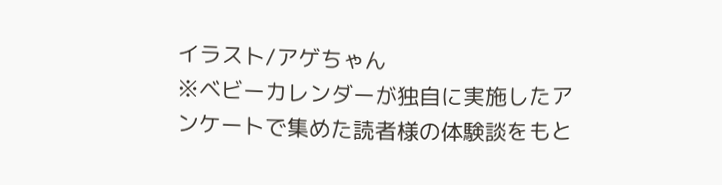イラスト/アゲちゃん
※ベビーカレンダーが独自に実施したアンケートで集めた読者様の体験談をもと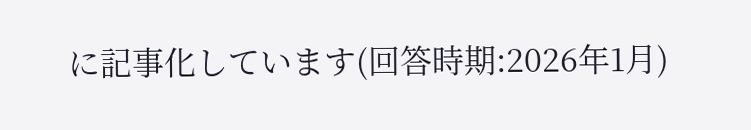に記事化しています(回答時期:2026年1月)